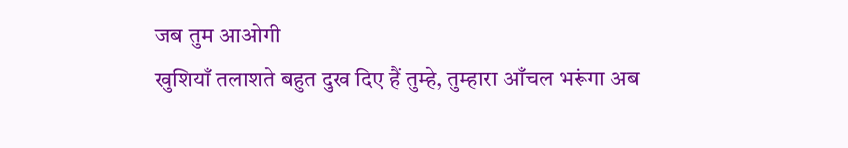जब तुम आओगी
खुशियाँ तलाशते बहुत दुख दिए हैं तुम्हे, तुम्हारा आँचल भरूंगा अब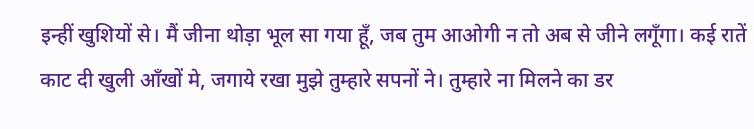इन्हीं खुशियों से। मैं जीना थोड़ा भूल सा गया हूँ, जब तुम आओगी न तो अब से जीने लगूँगा। कई रातें काट दी खुली आँखों मे, जगाये रखा मुझे तुम्हारे सपनों ने। तुम्हारे ना मिलने का डर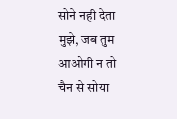सोने नही देता मुझे, जब तुम आओगी न तो चैन से सोया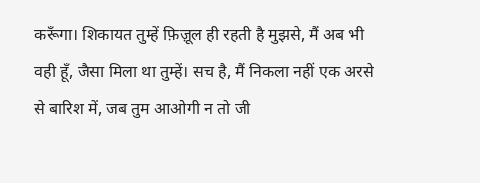करूँगा। शिकायत तुम्हें फ़िज़ूल ही रहती है मुझसे, मैं अब भी वही हूँ, जैसा मिला था तुम्हें। सच है, मैं निकला नहीं एक अरसे से बारिश में, जब तुम आओगी न तो जी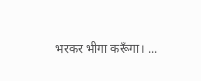भरकर भीगा करूँगा। ...